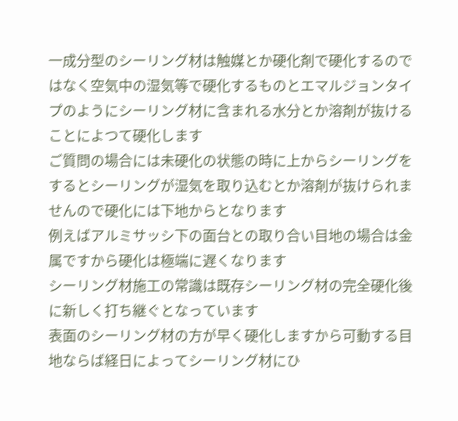一成分型のシーリング材は触媒とか硬化剤で硬化するのではなく空気中の湿気等で硬化するものとエマルジョンタイプのようにシーリング材に含まれる水分とか溶剤が抜けることによつて硬化します
ご質問の場合には未硬化の状態の時に上からシーリングをするとシーリングが湿気を取り込むとか溶剤が抜けられませんので硬化には下地からとなります
例えばアルミサッシ下の面台との取り合い目地の場合は金属ですから硬化は極端に遅くなります
シーリング材施工の常識は既存シーリング材の完全硬化後に新しく打ち継ぐとなっています
表面のシーリング材の方が早く硬化しますから可動する目地ならば経日によってシーリング材にひ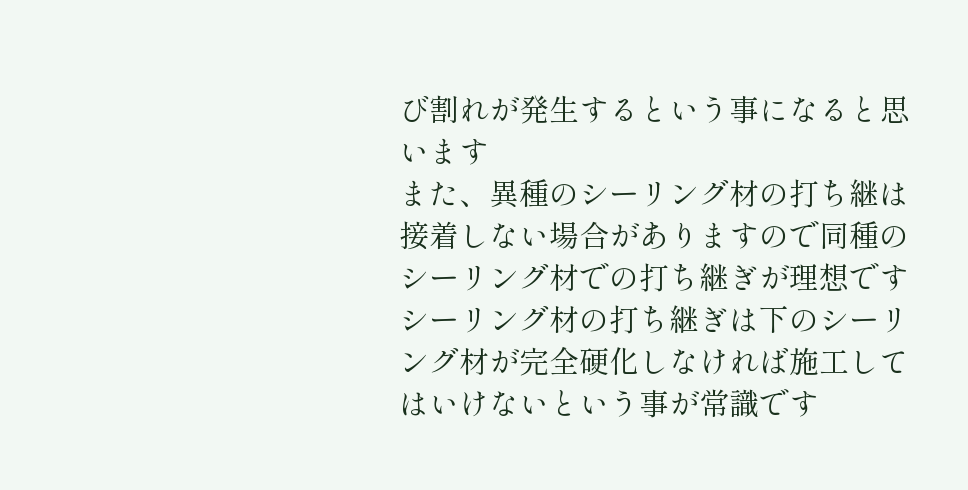び割れが発生するという事になると思います
また、異種のシーリング材の打ち継は接着しない場合がありますので同種のシーリング材での打ち継ぎが理想です
シーリング材の打ち継ぎは下のシーリング材が完全硬化しなければ施工してはいけないという事が常識です